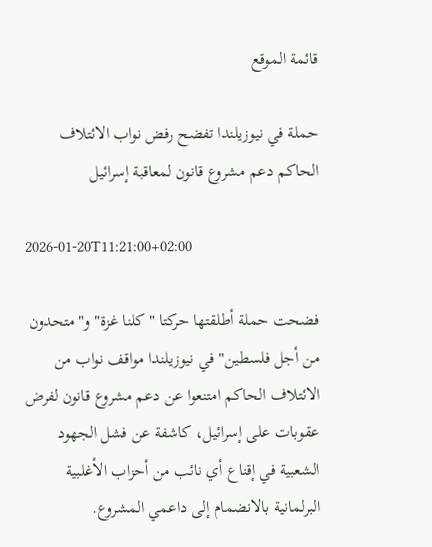قائمة الموقع

حملة في نيوزيلندا تفضح رفض نواب الائتلاف الحاكم دعم مشروع قانون لمعاقبة إسرائيل

2026-01-20T11:21:00+02:00

فضحت حملة أطلقتها حركتا "كلنا غزة" و"متحدون من أجل فلسطين" في نيوزيلندا مواقف نواب من الائتلاف الحاكم امتنعوا عن دعم مشروع قانون لفرض عقوبات على إسرائيل، كاشفة عن فشل الجهود الشعبية في إقناع أي نائب من أحزاب الأغلبية البرلمانية بالانضمام إلى داعمي المشروع.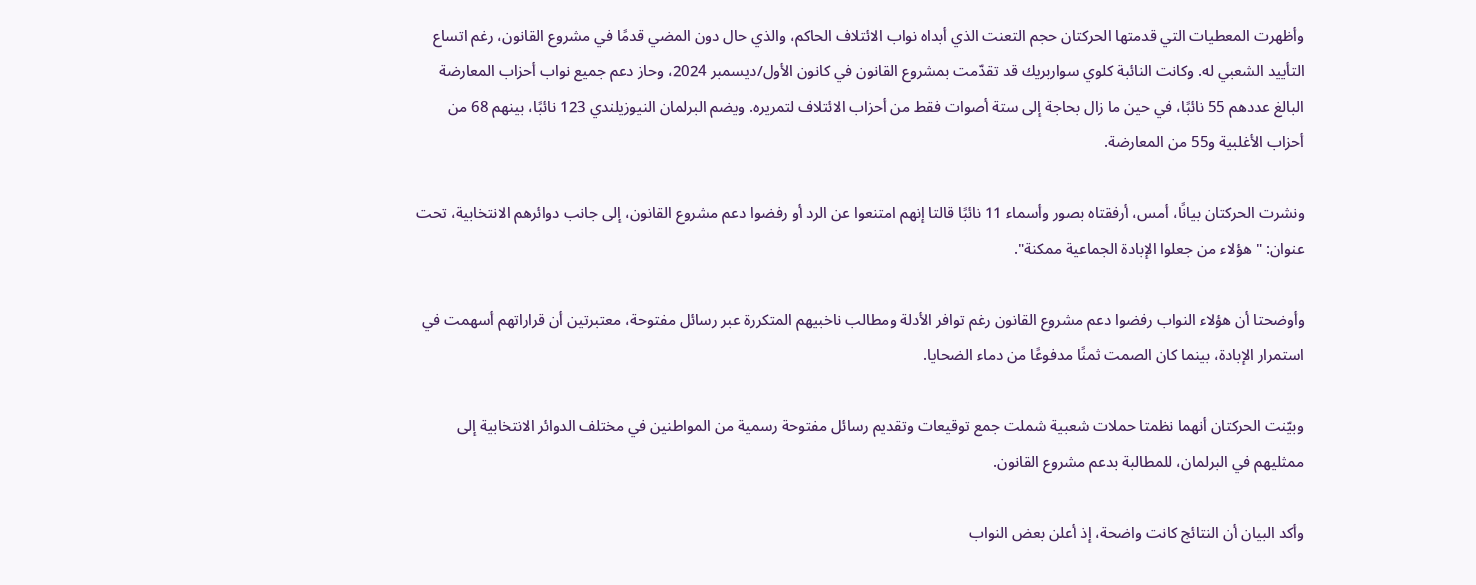وأظهرت المعطيات التي قدمتها الحركتان حجم التعنت الذي أبداه نواب الائتلاف الحاكم، والذي حال دون المضي قدمًا في مشروع القانون، رغم اتساع التأييد الشعبي له. وكانت النائبة كلوي سواربريك قد تقدّمت بمشروع القانون في كانون الأول/ديسمبر 2024، وحاز دعم جميع نواب أحزاب المعارضة البالغ عددهم 55 نائبًا، في حين ما زال بحاجة إلى ستة أصوات فقط من أحزاب الائتلاف لتمريره. ويضم البرلمان النيوزيلندي 123 نائبًا، بينهم 68 من أحزاب الأغلبية و55 من المعارضة.

ونشرت الحركتان بيانًا، أمس، أرفقتاه بصور وأسماء 11 نائبًا قالتا إنهم امتنعوا عن الرد أو رفضوا دعم مشروع القانون، إلى جانب دوائرهم الانتخابية، تحت عنوان: "هؤلاء من جعلوا الإبادة الجماعية ممكنة".

وأوضحتا أن هؤلاء النواب رفضوا دعم مشروع القانون رغم توافر الأدلة ومطالب ناخبيهم المتكررة عبر رسائل مفتوحة، معتبرتين أن قراراتهم أسهمت في استمرار الإبادة، بينما كان الصمت ثمنًا مدفوعًا من دماء الضحايا.

وبيّنت الحركتان أنهما نظمتا حملات شعبية شملت جمع توقيعات وتقديم رسائل مفتوحة رسمية من المواطنين في مختلف الدوائر الانتخابية إلى ممثليهم في البرلمان، للمطالبة بدعم مشروع القانون.

وأكد البيان أن النتائج كانت واضحة، إذ أعلن بعض النواب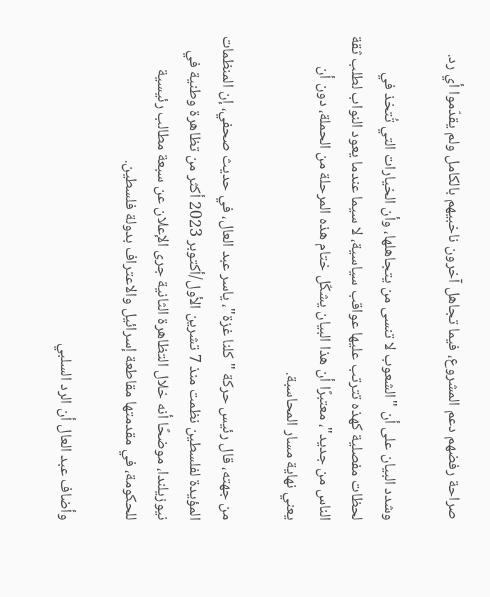صراحة رفضهم دعم المشروع، فيما تجاهل آخرون ناخبيهم بالكامل ولم يقدّموا أي رد.

وشدد البيان على أن "الشعوب لا تنسى من يتجاهلها، وأن الخيارات التي تُتخذ في لحظات مفصلية كهذه تترتب عليها عواقب سياسية، لا سيما عندما يعود النواب لطلب ثقة الناس من جديد"، معتبرًا أن هذا البيان يشكّل ختام هذه المرحلة من الحملة، دون أن يعني نهاية مسار المحاسبة.

من جهته، قال رئيس حركة "كلنا غزة"، ياسر عبد العال، في حديث صحفي، إن المنظمات المؤيدة لفلسطين نظمت منذ 7 تشرين الأول/أكتوبر 2023 أكثر من تظاهرة وطنية في نيوزيلندا، موضحًا أنه خلال التظاهرة الثانية جرى الإعلان عن سبعة مطالب رئيسية للحكومة، في مقدمتها مقاطعة إسرائيل والاعتراف بدولة فلسطين.

وأضاف عبد العال أن الرد السلبي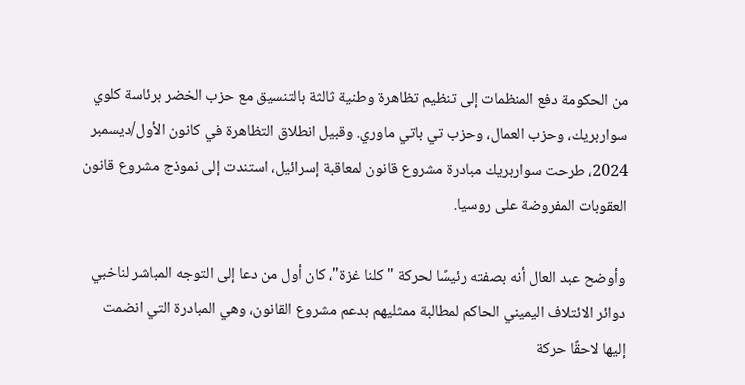من الحكومة دفع المنظمات إلى تنظيم تظاهرة وطنية ثالثة بالتنسيق مع حزب الخضر برئاسة كلوي سواربريك، وحزب العمال، وحزب تي باتي ماوري. وقبيل انطلاق التظاهرة في كانون الأول/ديسمبر 2024، طرحت سواربريك مبادرة مشروع قانون لمعاقبة إسرائيل، استندت إلى نموذج مشروع قانون العقوبات المفروضة على روسيا.

وأوضح عبد العال أنه بصفته رئيسًا لحركة "كلنا غزة"، كان أول من دعا إلى التوجه المباشر لناخبي دوائر الائتلاف اليميني الحاكم لمطالبة ممثليهم بدعم مشروع القانون، وهي المبادرة التي انضمت إليها لاحقًا حركة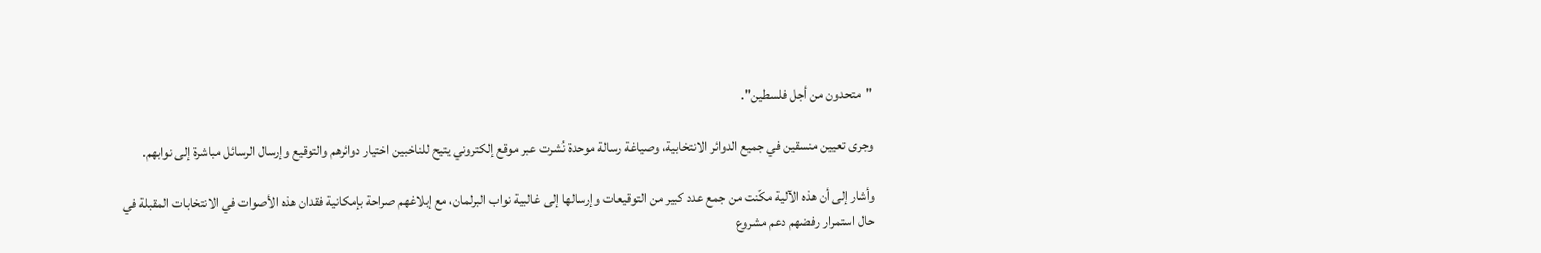"متحدون من أجل فلسطين".

وجرى تعيين منسقين في جميع الدوائر الانتخابية، وصياغة رسالة موحدة نُشرت عبر موقع إلكتروني يتيح للناخبين اختيار دوائرهم والتوقيع وإرسال الرسائل مباشرة إلى نوابهم.

وأشار إلى أن هذه الآلية مكّنت من جمع عدد كبير من التوقيعات وإرسالها إلى غالبية نواب البرلمان، مع إبلاغهم صراحة بإمكانية فقدان هذه الأصوات في الانتخابات المقبلة في حال استمرار رفضهم دعم مشروع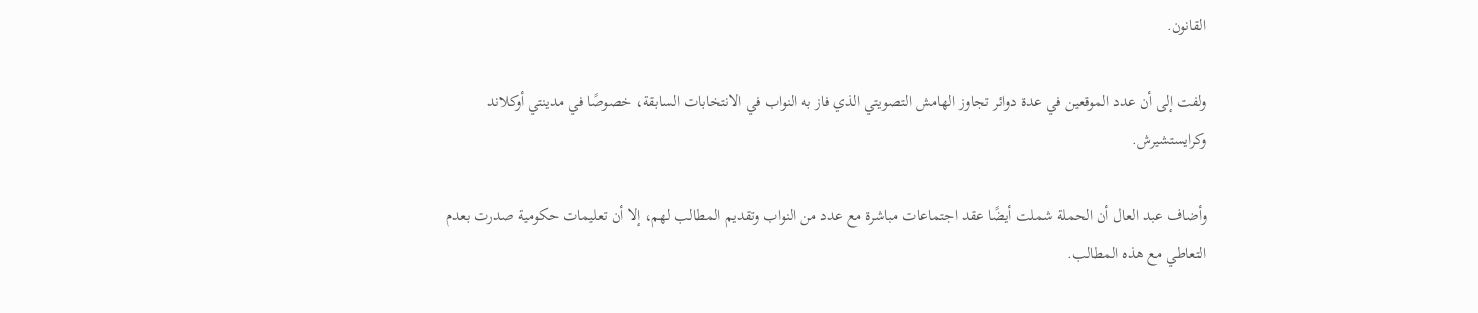القانون.

ولفت إلى أن عدد الموقعين في عدة دوائر تجاوز الهامش التصويتي الذي فاز به النواب في الانتخابات السابقة، خصوصًا في مدينتي أوكلاند وكرايستشيرش.

وأضاف عبد العال أن الحملة شملت أيضًا عقد اجتماعات مباشرة مع عدد من النواب وتقديم المطالب لهم، إلا أن تعليمات حكومية صدرت بعدم التعاطي مع هذه المطالب.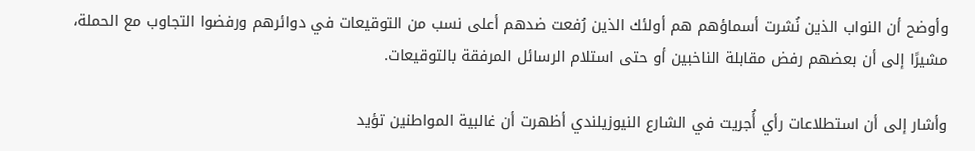وأوضح أن النواب الذين نُشرت أسماؤهم هم أولئك الذين رُفعت ضدهم أعلى نسب من التوقيعات في دوائرهم ورفضوا التجاوب مع الحملة، مشيرًا إلى أن بعضهم رفض مقابلة الناخبين أو حتى استلام الرسائل المرفقة بالتوقيعات.

وأشار إلى أن استطلاعات رأي أُجريت في الشارع النيوزيلندي أظهرت أن غالبية المواطنين تؤيد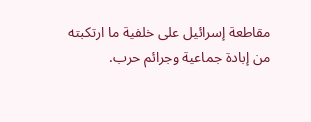مقاطعة إسرائيل على خلفية ما ارتكبته من إبادة جماعية وجرائم حرب.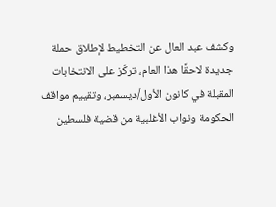وكشف عبد العال عن التخطيط لإطلاق حملة جديدة لاحقًا هذا العام، تركّز على الانتخابات المقبلة في كانون الأول/ديسمبر، وتقييم مواقف الحكومة ونواب الأغلبية من قضية فلسطين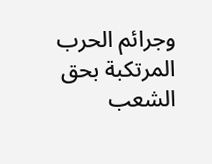وجرائم الحرب المرتكبة بحق الشعب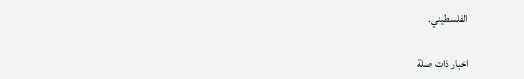الفلسطيني.

اخبار ذات صلة